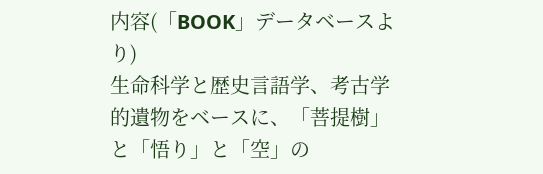内容(「BOOK」データベースより)
生命科学と歴史言語学、考古学的遺物をベースに、「菩提樹」と「悟り」と「空」の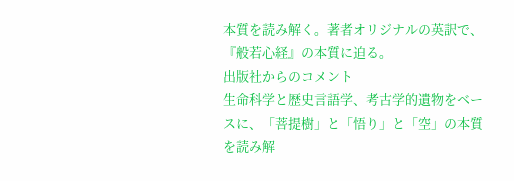本質を読み解く。著者オリジナルの英訳で、『般若心経』の本質に迫る。
出版社からのコメント
生命科学と歴史言語学、考古学的遺物をベースに、「菩提樹」と「悟り」と「空」の本質を読み解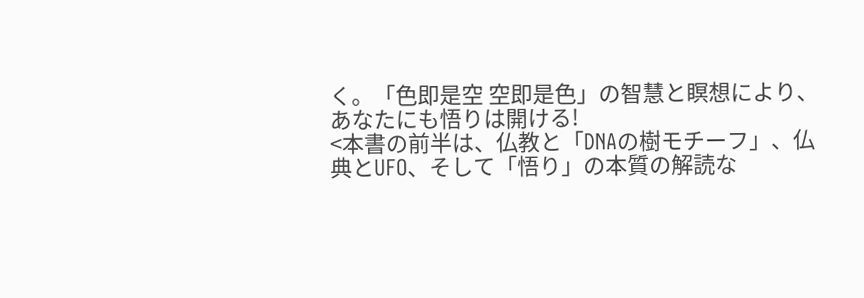く。「色即是空 空即是色」の智慧と瞑想により、あなたにも悟りは開ける!
<本書の前半は、仏教と「DNAの樹モチーフ」、仏典とUFO、そして「悟り」の本質の解読な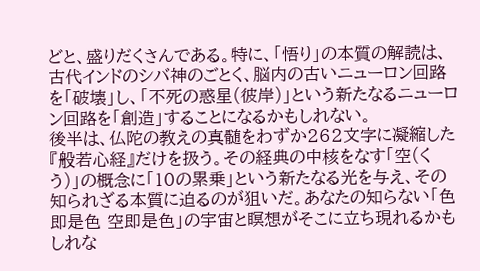どと、盛りだくさんである。特に、「悟り」の本質の解読は、古代インドのシバ神のごとく、脳内の古いニューロン回路を「破壊」し、「不死の惑星(彼岸)」という新たなるニューロン回路を「創造」することになるかもしれない。
後半は、仏陀の教えの真髄をわずか262文字に凝縮した『般若心経』だけを扱う。その経典の中核をなす「空(くう)」の概念に「10の累乗」という新たなる光を与え、その知られざる本質に迫るのが狙いだ。あなたの知らない「色即是色 空即是色」の宇宙と瞑想がそこに立ち現れるかもしれな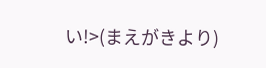い!>(まえがきより)